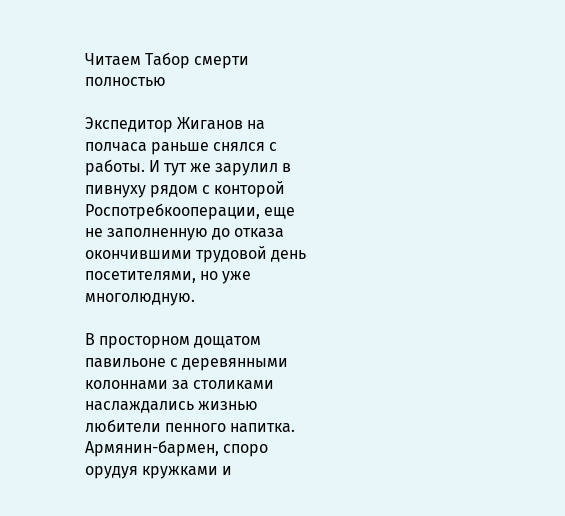Читаем Табор смерти полностью

Экспедитор Жиганов на полчаса раньше снялся с работы. И тут же зарулил в пивнуху рядом с конторой Роспотребкооперации, еще не заполненную до отказа окончившими трудовой день посетителями, но уже многолюдную.

В просторном дощатом павильоне с деревянными колоннами за столиками наслаждались жизнью любители пенного напитка. Армянин-бармен, споро орудуя кружками и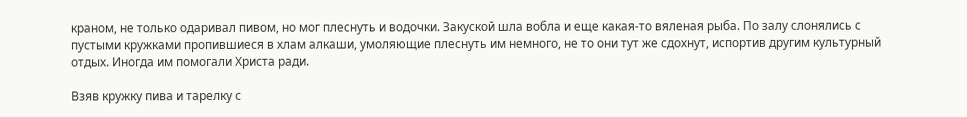краном, не только одаривал пивом, но мог плеснуть и водочки. Закуской шла вобла и еще какая-то вяленая рыба. По залу слонялись с пустыми кружками пропившиеся в хлам алкаши, умоляющие плеснуть им немного, не то они тут же сдохнут, испортив другим культурный отдых. Иногда им помогали Христа ради.

Взяв кружку пива и тарелку с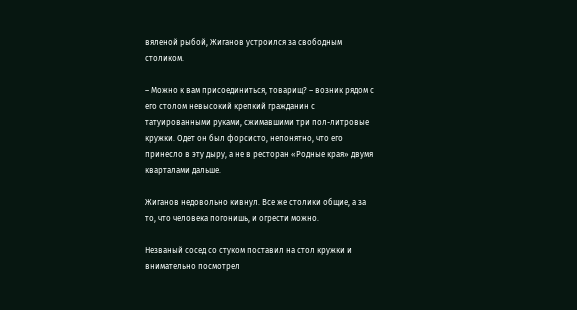вяленой рыбой, Жиганов устроился за свободным столиком.

– Можно к вам присоединиться, товарищ? – возник рядом с его столом невысокий крепкий гражданин с татуированными руками, сжимавшими три пол-литровые кружки. Одет он был форсисто, непонятно, что его принесло в эту дыру, а не в ресторан «Родные края» двумя кварталами дальше.

Жиганов недовольно кивнул. Все же столики общие, а за то, что человека погонишь, и огрести можно.

Незваный сосед со стуком поставил на стол кружки и внимательно посмотрел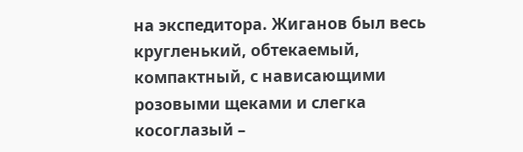на экспедитора. Жиганов был весь кругленький, обтекаемый, компактный, с нависающими розовыми щеками и слегка косоглазый –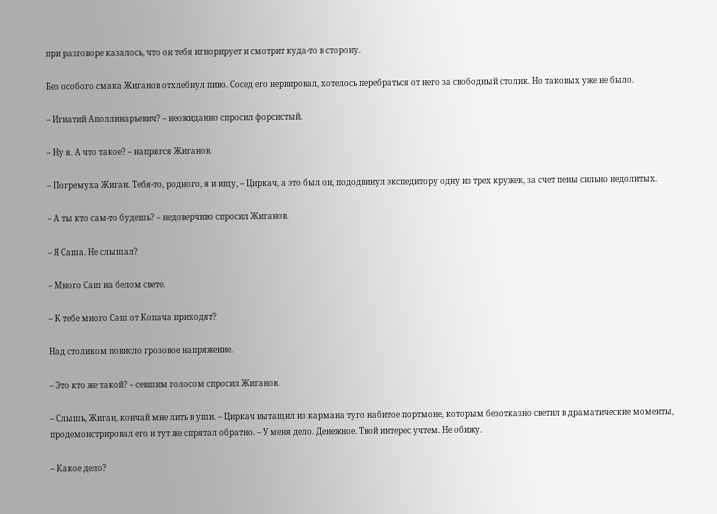при разговоре казалось, что он тебя игнорирует и смотрит куда-то в сторону.

Без особого смака Жиганов отхлебнул пиво. Сосед его нервировал, хотелось перебраться от него за свободный столик. Но таковых уже не было.

– Игнатий Аполлинарьевич? – неожиданно спросил форсистый.

– Ну я. А что такое? – напрягся Жиганов.

– Погремуха Жиган. Тебя-то, родного, я и ищу, – Циркач, а это был он, пододвинул экспедитору одну из трех кружек, за счет пены сильно недолитых.

– А ты кто сам-то будешь? – недоверчиво спросил Жиганов.

– Я Саша. Не слышал?

– Много Саш на белом свете.

– К тебе много Саш от Копача приходят?

Над столиком повисло грозовое напряжение.

– Это кто же такой? – севшим голосом спросил Жиганов.

– Слышь, Жиган, кончай мне лить в уши. – Циркач вытащил из кармана туго набитое портмоне, которым безотказно светил в драматические моменты, продемонстрировал его и тут же спрятал обратно. – У меня дело. Денежное. Твой интерес учтем. Не обижу.

– Какое дело?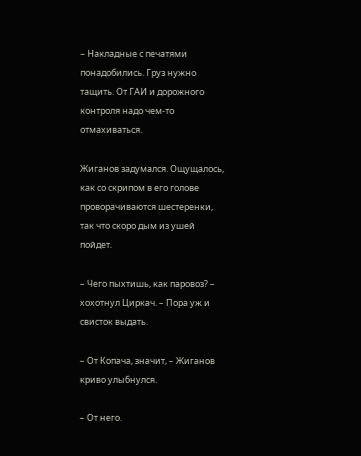– Накладные с печатями понадобились. Груз нужно тащить. От ГАИ и дорожного контроля надо чем-то отмахиваться.

Жиганов задумался. Ощущалось, как со скрипом в его голове проворачиваются шестеренки, так что скоро дым из ушей пойдет.

– Чего пыхтишь, как паровоз? – хохотнул Циркач. – Пора уж и свисток выдать.

– От Копача, значит, – Жиганов криво улыбнулся.

– От него.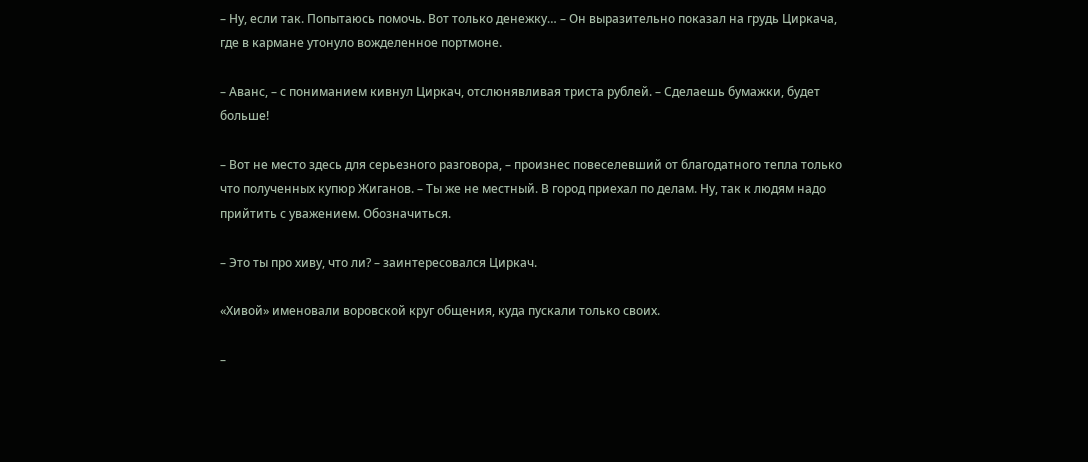– Ну, если так. Попытаюсь помочь. Вот только денежку… – Он выразительно показал на грудь Циркача, где в кармане утонуло вожделенное портмоне.

– Аванс, – с пониманием кивнул Циркач, отслюнявливая триста рублей. – Сделаешь бумажки, будет больше!

– Вот не место здесь для серьезного разговора, – произнес повеселевший от благодатного тепла только что полученных купюр Жиганов. – Ты же не местный. В город приехал по делам. Ну, так к людям надо прийтить с уважением. Обозначиться.

– Это ты про хиву, что ли? – заинтересовался Циркач.

«Хивой» именовали воровской круг общения, куда пускали только своих.

–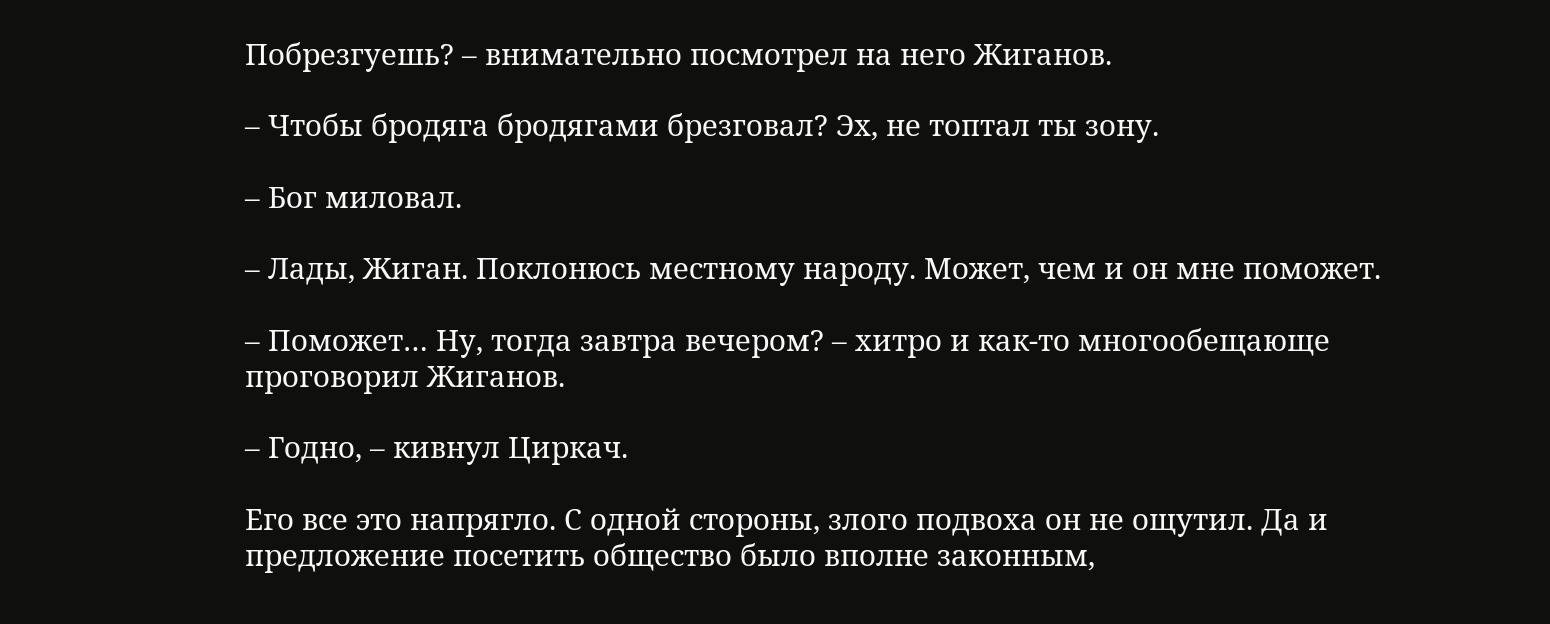Побрезгуешь? – внимательно посмотрел на него Жиганов.

– Чтобы бродяга бродягами брезговал? Эх, не топтал ты зону.

– Бог миловал.

– Лады, Жиган. Поклонюсь местному народу. Может, чем и он мне поможет.

– Поможет… Ну, тогда завтра вечером? – хитро и как-то многообещающе проговорил Жиганов.

– Годно, – кивнул Циркач.

Его все это напрягло. С одной стороны, злого подвоха он не ощутил. Да и предложение посетить общество было вполне законным,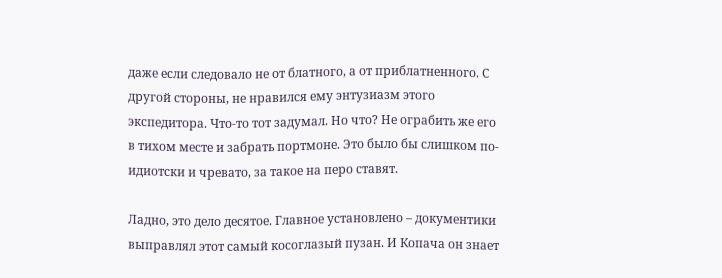даже если следовало не от блатного, а от приблатненного. С другой стороны, не нравился ему энтузиазм этого экспедитора. Что-то тот задумал. Но что? Не ограбить же его в тихом месте и забрать портмоне. Это было бы слишком по-идиотски и чревато, за такое на перо ставят.

Ладно, это дело десятое. Главное установлено – документики выправлял этот самый косоглазый пузан. И Копача он знает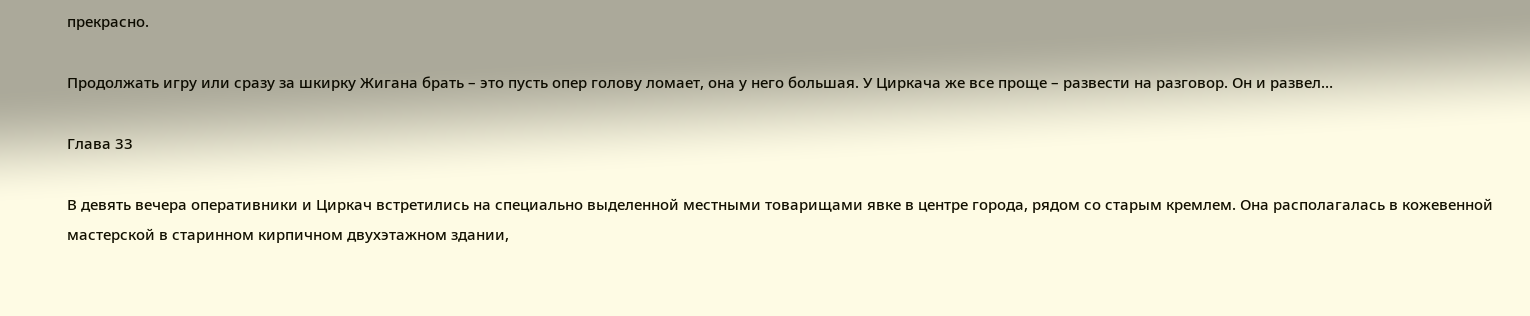прекрасно.

Продолжать игру или сразу за шкирку Жигана брать – это пусть опер голову ломает, она у него большая. У Циркача же все проще – развести на разговор. Он и развел…

Глава 33

В девять вечера оперативники и Циркач встретились на специально выделенной местными товарищами явке в центре города, рядом со старым кремлем. Она располагалась в кожевенной мастерской в старинном кирпичном двухэтажном здании,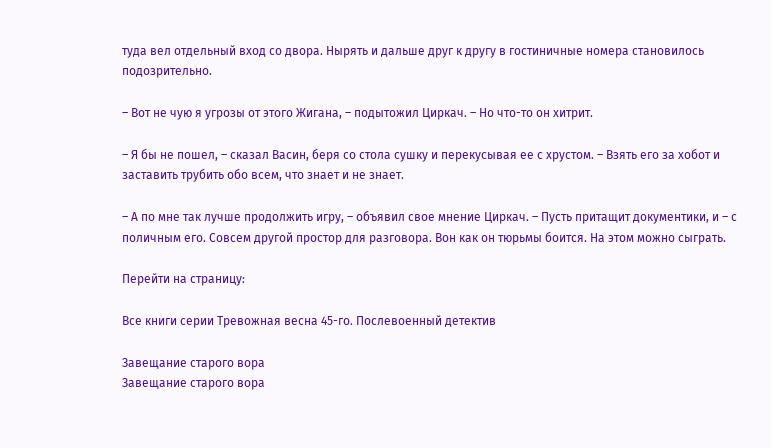туда вел отдельный вход со двора. Нырять и дальше друг к другу в гостиничные номера становилось подозрительно.

– Вот не чую я угрозы от этого Жигана, – подытожил Циркач. – Но что-то он хитрит.

– Я бы не пошел, – сказал Васин, беря со стола сушку и перекусывая ее с хрустом. – Взять его за хобот и заставить трубить обо всем, что знает и не знает.

– А по мне так лучше продолжить игру, – объявил свое мнение Циркач. – Пусть притащит документики, и – с поличным его. Совсем другой простор для разговора. Вон как он тюрьмы боится. На этом можно сыграть.

Перейти на страницу:

Все книги серии Тревожная весна 45-го. Послевоенный детектив

Завещание старого вора
Завещание старого вора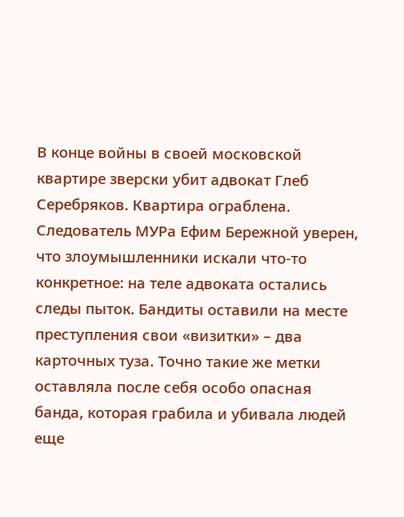В конце войны в своей московской квартире зверски убит адвокат Глеб Серебряков. Квартира ограблена. Следователь МУРа Ефим Бережной уверен, что злоумышленники искали что-то конкретное: на теле адвоката остались следы пыток. Бандиты оставили на месте преступления свои «визитки» – два карточных туза. Точно такие же метки оставляла после себя особо опасная банда, которая грабила и убивала людей еще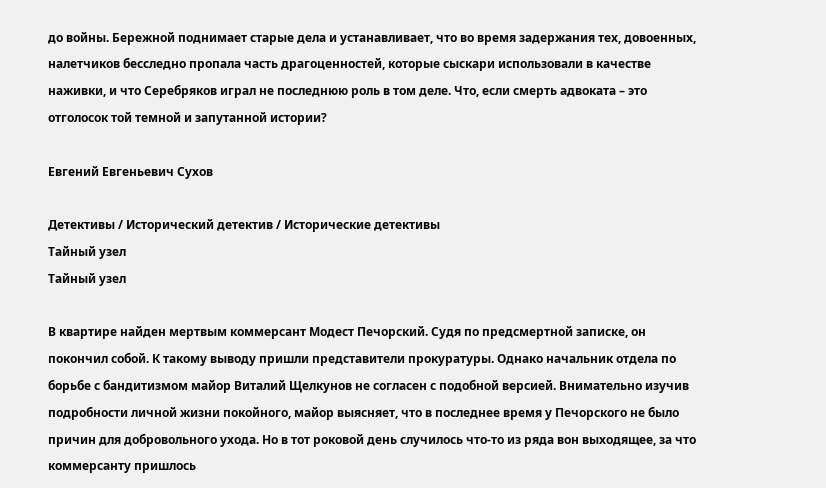до войны. Бережной поднимает старые дела и устанавливает, что во время задержания тех, довоенных, налетчиков бесследно пропала часть драгоценностей, которые сыскари использовали в качестве наживки, и что Серебряков играл не последнюю роль в том деле. Что, если смерть адвоката – это отголосок той темной и запутанной истории?

Евгений Евгеньевич Сухов

Детективы / Исторический детектив / Исторические детективы
Тайный узел
Тайный узел

В квартире найден мертвым коммерсант Модест Печорский. Судя по предсмертной записке, он покончил собой. К такому выводу пришли представители прокуратуры. Однако начальник отдела по борьбе с бандитизмом майор Виталий Щелкунов не согласен с подобной версией. Внимательно изучив подробности личной жизни покойного, майор выясняет, что в последнее время у Печорского не было причин для добровольного ухода. Но в тот роковой день случилось что-то из ряда вон выходящее, за что коммерсанту пришлось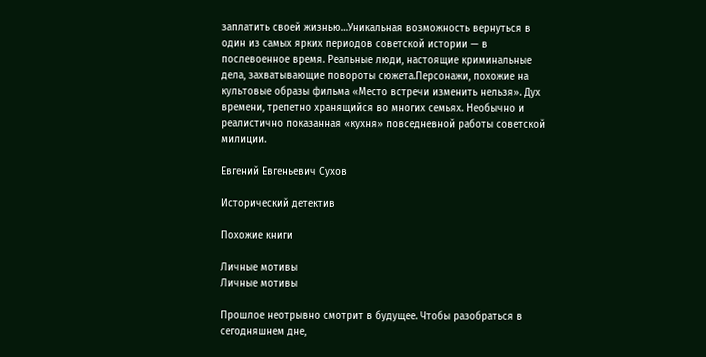заплатить своей жизнью…Уникальная возможность вернуться в один из самых ярких периодов советской истории — в послевоенное время. Реальные люди, настоящие криминальные дела, захватывающие повороты сюжета.Персонажи, похожие на культовые образы фильма «Место встречи изменить нельзя». Дух времени, трепетно хранящийся во многих семьях. Необычно и реалистично показанная «кухня» повседневной работы советской милиции.

Евгений Евгеньевич Сухов

Исторический детектив

Похожие книги

Личные мотивы
Личные мотивы

Прошлое неотрывно смотрит в будущее. Чтобы разобраться в сегодняшнем дне,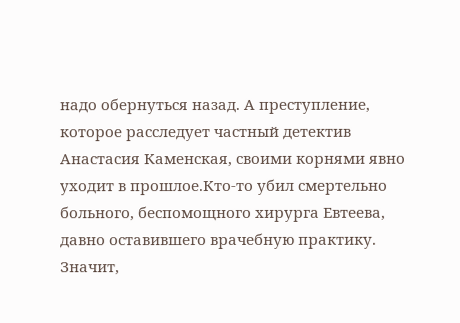надо обернуться назад. А преступление, которое расследует частный детектив Анастасия Каменская, своими корнями явно уходит в прошлое.Кто-то убил смертельно больного, беспомощного хирурга Евтеева, давно оставившего врачебную практику. Значит,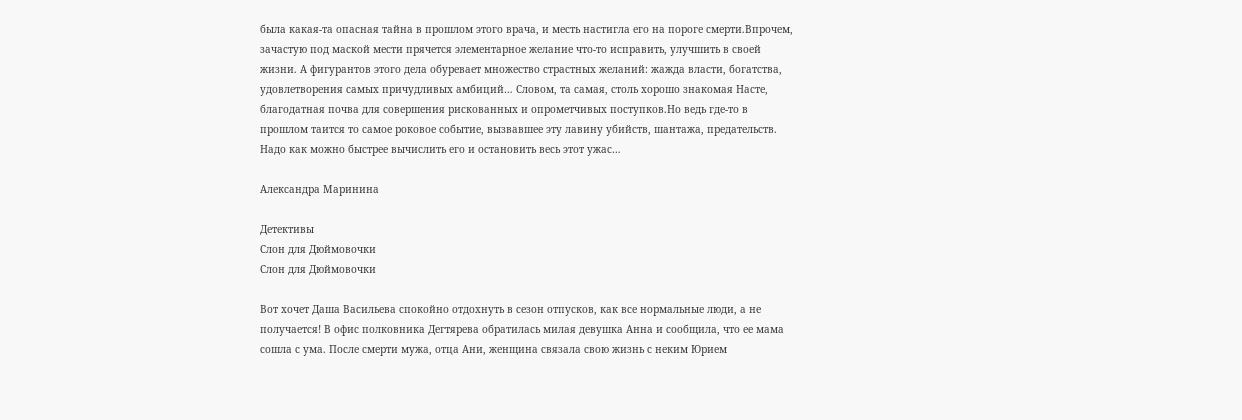была какая-та опасная тайна в прошлом этого врача, и месть настигла его на пороге смерти.Впрочем, зачастую под маской мести прячется элементарное желание что-то исправить, улучшить в своей жизни. А фигурантов этого дела обуревает множество страстных желаний: жажда власти, богатства, удовлетворения самых причудливых амбиций… Словом, та самая, столь хорошо знакомая Насте, благодатная почва для совершения рискованных и опрометчивых поступков.Но ведь где-то в прошлом таится то самое роковое событие, вызвавшее эту лавину убийств, шантажа, предательств. Надо как можно быстрее вычислить его и остановить весь этот ужас…

Александра Маринина

Детективы
Слон для Дюймовочки
Слон для Дюймовочки

Вот хочет Даша Васильева спокойно отдохнуть в сезон отпусков, как все нормальные люди, а не получается! В офис полковника Дегтярева обратилась милая девушка Анна и сообщила, что ее мама сошла с ума. После смерти мужа, отца Ани, женщина связала свою жизнь с неким Юрием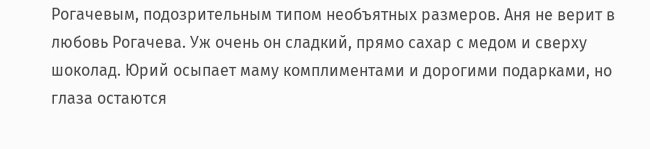Рогачевым, подозрительным типом необъятных размеров. Аня не верит в любовь Рогачева. Уж очень он сладкий, прямо сахар с медом и сверху шоколад. Юрий осыпает маму комплиментами и дорогими подарками, но глаза остаются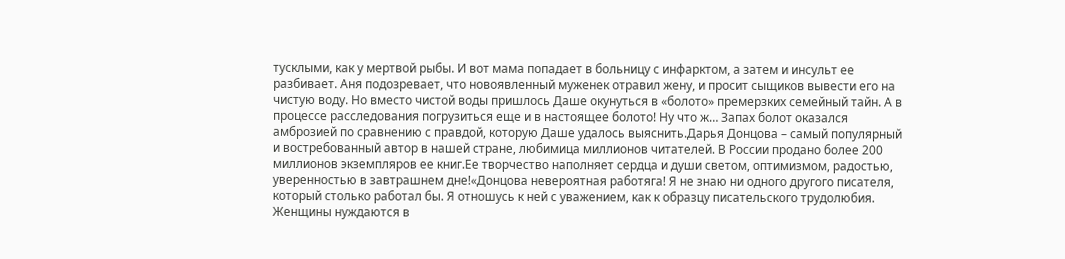тусклыми, как у мертвой рыбы. И вот мама попадает в больницу с инфарктом, а затем и инсульт ее разбивает. Аня подозревает, что новоявленный муженек отравил жену, и просит сыщиков вывести его на чистую воду. Но вместо чистой воды пришлось Даше окунуться в «болото» премерзких семейный тайн. А в процессе расследования погрузиться еще и в настоящее болото! Ну что ж… Запах болот оказался амброзией по сравнению с правдой, которую Даше удалось выяснить.Дарья Донцова – самый популярный и востребованный автор в нашей стране, любимица миллионов читателей. В России продано более 200 миллионов экземпляров ее книг.Ее творчество наполняет сердца и души светом, оптимизмом, радостью, уверенностью в завтрашнем дне!«Донцова невероятная работяга! Я не знаю ни одного другого писателя, который столько работал бы. Я отношусь к ней с уважением, как к образцу писательского трудолюбия. Женщины нуждаются в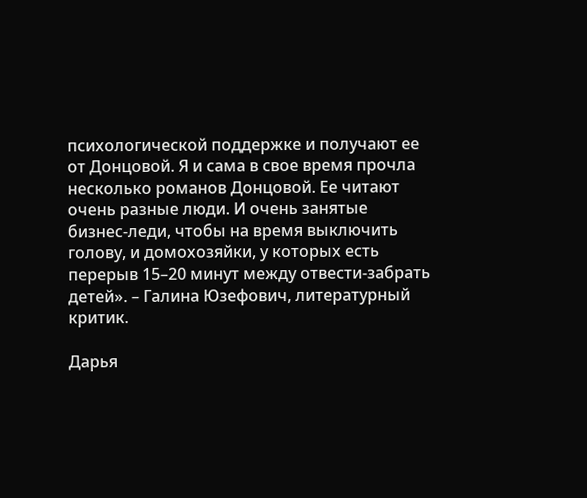психологической поддержке и получают ее от Донцовой. Я и сама в свое время прочла несколько романов Донцовой. Ее читают очень разные люди. И очень занятые бизнес-леди, чтобы на время выключить голову, и домохозяйки, у которых есть перерыв 15–20 минут между отвести-забрать детей». – Галина Юзефович, литературный критик.

Дарья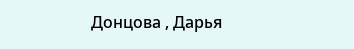Донцова , Дарья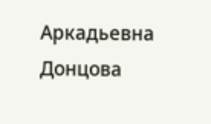Аркадьевна Донцова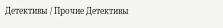Детективы / Прочие Детективы